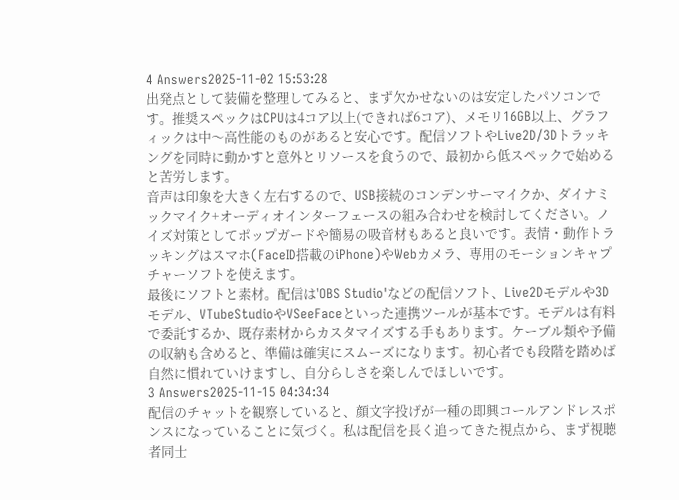4 Answers2025-11-02 15:53:28
出発点として装備を整理してみると、まず欠かせないのは安定したパソコンです。推奨スペックはCPUは4コア以上(できれば6コア)、メモリ16GB以上、グラフィックは中〜高性能のものがあると安心です。配信ソフトやLive2D/3Dトラッキングを同時に動かすと意外とリソースを食うので、最初から低スペックで始めると苦労します。
音声は印象を大きく左右するので、USB接続のコンデンサーマイクか、ダイナミックマイク+オーディオインターフェースの組み合わせを検討してください。ノイズ対策としてポップガードや簡易の吸音材もあると良いです。表情・動作トラッキングはスマホ(FaceID搭載のiPhone)やWebカメラ、専用のモーションキャプチャーソフトを使えます。
最後にソフトと素材。配信は'OBS Studio'などの配信ソフト、Live2Dモデルや3Dモデル、VTubeStudioやVSeeFaceといった連携ツールが基本です。モデルは有料で委託するか、既存素材からカスタマイズする手もあります。ケーブル類や予備の収納も含めると、準備は確実にスムーズになります。初心者でも段階を踏めば自然に慣れていけますし、自分らしさを楽しんでほしいです。
3 Answers2025-11-15 04:34:34
配信のチャットを観察していると、顔文字投げが一種の即興コールアンドレスポンスになっていることに気づく。私は配信を長く追ってきた視点から、まず視聴者同士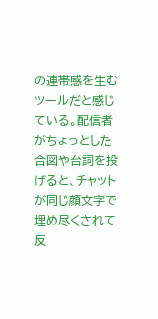の連帯感を生むツールだと感じている。配信者がちょっとした合図や台詞を投げると、チャットが同じ顔文字で埋め尽くされて反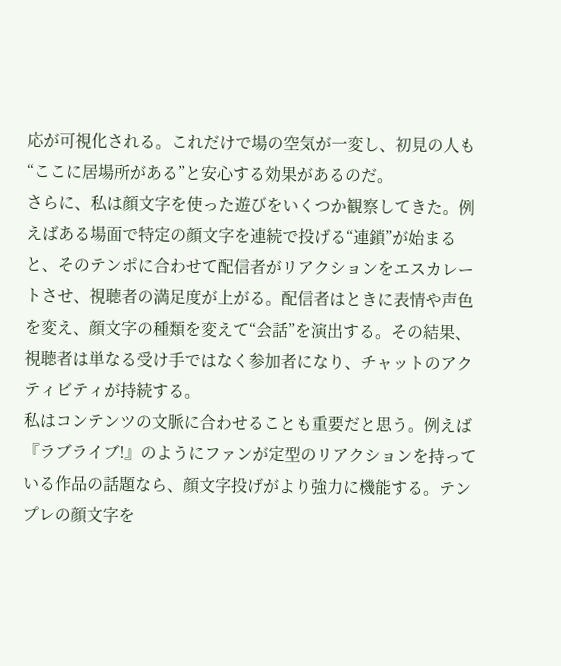応が可視化される。これだけで場の空気が一変し、初見の人も“ここに居場所がある”と安心する効果があるのだ。
さらに、私は顔文字を使った遊びをいくつか観察してきた。例えばある場面で特定の顔文字を連続で投げる“連鎖”が始まると、そのテンポに合わせて配信者がリアクションをエスカレートさせ、視聴者の満足度が上がる。配信者はときに表情や声色を変え、顔文字の種類を変えて“会話”を演出する。その結果、視聴者は単なる受け手ではなく参加者になり、チャットのアクティビティが持続する。
私はコンテンツの文脈に合わせることも重要だと思う。例えば『ラブライブ!』のようにファンが定型のリアクションを持っている作品の話題なら、顔文字投げがより強力に機能する。テンプレの顔文字を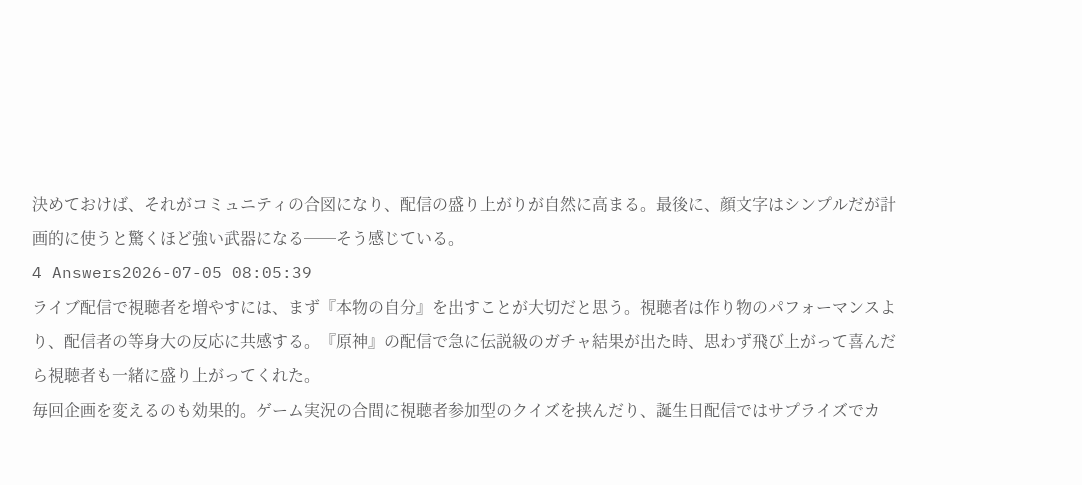決めておけば、それがコミュニティの合図になり、配信の盛り上がりが自然に高まる。最後に、顔文字はシンプルだが計画的に使うと驚くほど強い武器になる──そう感じている。
4 Answers2026-07-05 08:05:39
ライブ配信で視聴者を増やすには、まず『本物の自分』を出すことが大切だと思う。視聴者は作り物のパフォーマンスより、配信者の等身大の反応に共感する。『原神』の配信で急に伝説級のガチャ結果が出た時、思わず飛び上がって喜んだら視聴者も一緒に盛り上がってくれた。
毎回企画を変えるのも効果的。ゲーム実況の合間に視聴者参加型のクイズを挟んだり、誕生日配信ではサプライズでカ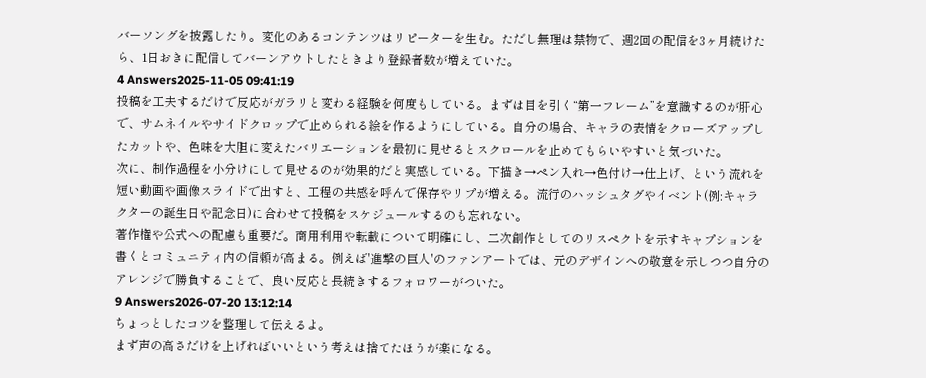バーソングを披露したり。変化のあるコンテンツはリピーターを生む。ただし無理は禁物で、週2回の配信を3ヶ月続けたら、1日おきに配信してバーンアウトしたときより登録者数が増えていた。
4 Answers2025-11-05 09:41:19
投稿を工夫するだけで反応がガラリと変わる経験を何度もしている。まずは目を引く“第一フレーム”を意識するのが肝心で、サムネイルやサイドクロップで止められる絵を作るようにしている。自分の場合、キャラの表情をクローズアップしたカットや、色味を大胆に変えたバリエーションを最初に見せるとスクロールを止めてもらいやすいと気づいた。
次に、制作過程を小分けにして見せるのが効果的だと実感している。下描き→ペン入れ→色付け→仕上げ、という流れを短い動画や画像スライドで出すと、工程の共感を呼んで保存やリプが増える。流行のハッシュタグやイベント(例:キャラクターの誕生日や記念日)に合わせて投稿をスケジュールするのも忘れない。
著作権や公式への配慮も重要だ。商用利用や転載について明確にし、二次創作としてのリスペクトを示すキャプションを書くとコミュニティ内の信頼が高まる。例えば'進撃の巨人'のファンアートでは、元のデザインへの敬意を示しつつ自分のアレンジで勝負することで、良い反応と長続きするフォロワーがついた。
9 Answers2026-07-20 13:12:14
ちょっとしたコツを整理して伝えるよ。
まず声の高さだけを上げればいいという考えは捨てたほうが楽になる。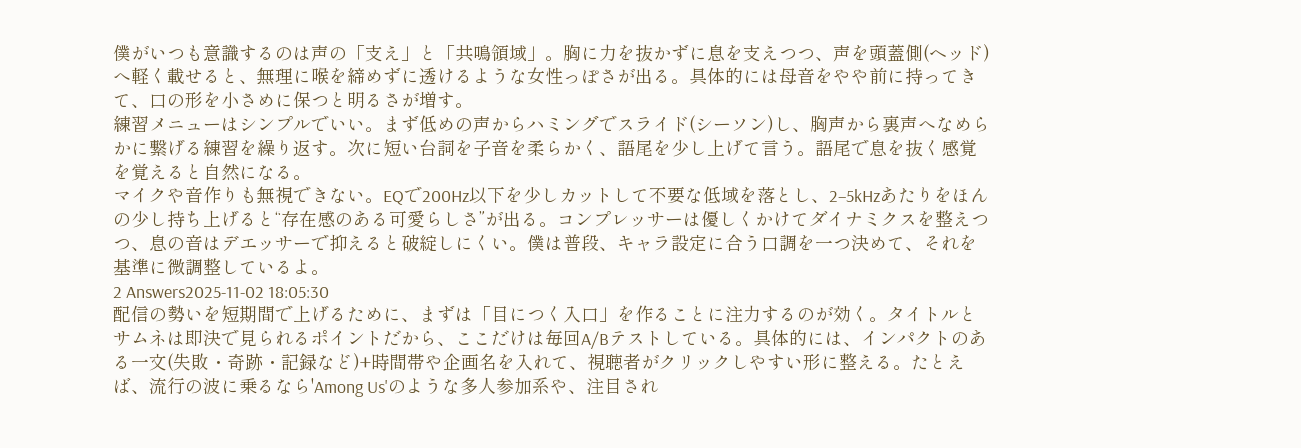僕がいつも意識するのは声の「支え」と「共鳴領域」。胸に力を抜かずに息を支えつつ、声を頭蓋側(ヘッド)へ軽く載せると、無理に喉を締めずに透けるような女性っぽさが出る。具体的には母音をやや前に持ってきて、口の形を小さめに保つと明るさが増す。
練習メニューはシンプルでいい。まず低めの声からハミングでスライド(シーソン)し、胸声から裏声へなめらかに繋げる練習を繰り返す。次に短い台詞を子音を柔らかく、語尾を少し上げて言う。語尾で息を抜く感覚を覚えると自然になる。
マイクや音作りも無視できない。EQで200Hz以下を少しカットして不要な低域を落とし、2–5kHzあたりをほんの少し持ち上げると“存在感のある可愛らしさ”が出る。コンプレッサーは優しくかけてダイナミクスを整えつつ、息の音はデエッサーで抑えると破綻しにくい。僕は普段、キャラ設定に合う口調を一つ決めて、それを基準に微調整しているよ。
2 Answers2025-11-02 18:05:30
配信の勢いを短期間で上げるために、まずは「目につく入口」を作ることに注力するのが効く。タイトルとサムネは即決で見られるポイントだから、ここだけは毎回A/Bテストしている。具体的には、インパクトのある一文(失敗・奇跡・記録など)+時間帯や企画名を入れて、視聴者がクリックしやすい形に整える。たとえば、流行の波に乗るなら'Among Us'のような多人参加系や、注目され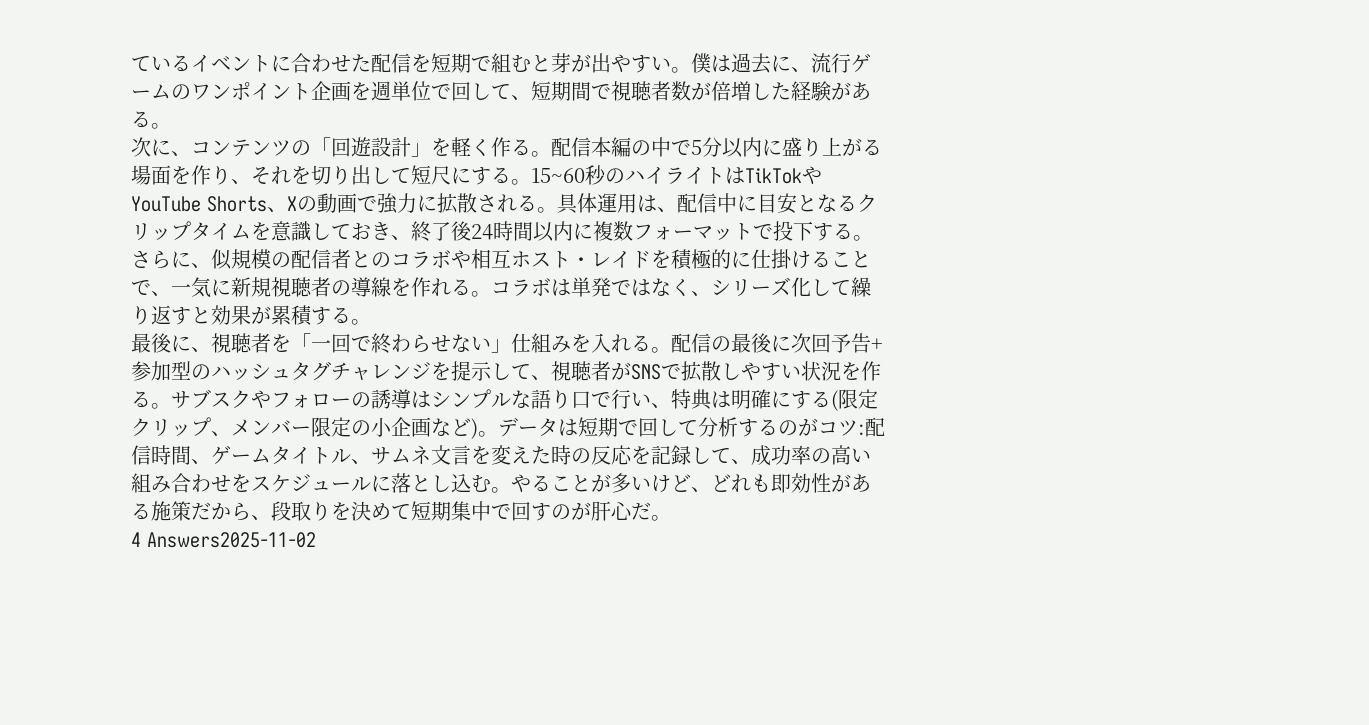ているイベントに合わせた配信を短期で組むと芽が出やすい。僕は過去に、流行ゲームのワンポイント企画を週単位で回して、短期間で視聴者数が倍増した経験がある。
次に、コンテンツの「回遊設計」を軽く作る。配信本編の中で5分以内に盛り上がる場面を作り、それを切り出して短尺にする。15~60秒のハイライトはTikTokやYouTube Shorts、Xの動画で強力に拡散される。具体運用は、配信中に目安となるクリップタイムを意識しておき、終了後24時間以内に複数フォーマットで投下する。さらに、似規模の配信者とのコラボや相互ホスト・レイドを積極的に仕掛けることで、一気に新規視聴者の導線を作れる。コラボは単発ではなく、シリーズ化して繰り返すと効果が累積する。
最後に、視聴者を「一回で終わらせない」仕組みを入れる。配信の最後に次回予告+参加型のハッシュタグチャレンジを提示して、視聴者がSNSで拡散しやすい状況を作る。サブスクやフォローの誘導はシンプルな語り口で行い、特典は明確にする(限定クリップ、メンバー限定の小企画など)。データは短期で回して分析するのがコツ:配信時間、ゲームタイトル、サムネ文言を変えた時の反応を記録して、成功率の高い組み合わせをスケジュールに落とし込む。やることが多いけど、どれも即効性がある施策だから、段取りを決めて短期集中で回すのが肝心だ。
4 Answers2025-11-02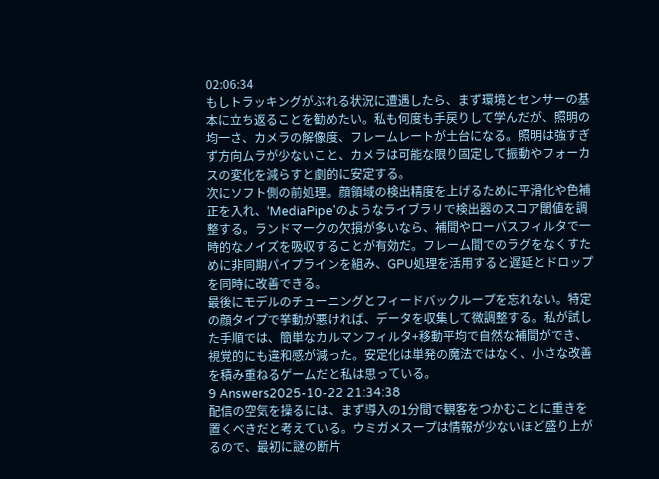02:06:34
もしトラッキングがぶれる状況に遭遇したら、まず環境とセンサーの基本に立ち返ることを勧めたい。私も何度も手戻りして学んだが、照明の均一さ、カメラの解像度、フレームレートが土台になる。照明は強すぎず方向ムラが少ないこと、カメラは可能な限り固定して振動やフォーカスの変化を減らすと劇的に安定する。
次にソフト側の前処理。顔領域の検出精度を上げるために平滑化や色補正を入れ、'MediaPipe'のようなライブラリで検出器のスコア閾値を調整する。ランドマークの欠損が多いなら、補間やローパスフィルタで一時的なノイズを吸収することが有効だ。フレーム間でのラグをなくすために非同期パイプラインを組み、GPU処理を活用すると遅延とドロップを同時に改善できる。
最後にモデルのチューニングとフィードバックループを忘れない。特定の顔タイプで挙動が悪ければ、データを収集して微調整する。私が試した手順では、簡単なカルマンフィルタ+移動平均で自然な補間ができ、視覚的にも違和感が減った。安定化は単発の魔法ではなく、小さな改善を積み重ねるゲームだと私は思っている。
9 Answers2025-10-22 21:34:38
配信の空気を操るには、まず導入の1分間で観客をつかむことに重きを置くべきだと考えている。ウミガメスープは情報が少ないほど盛り上がるので、最初に謎の断片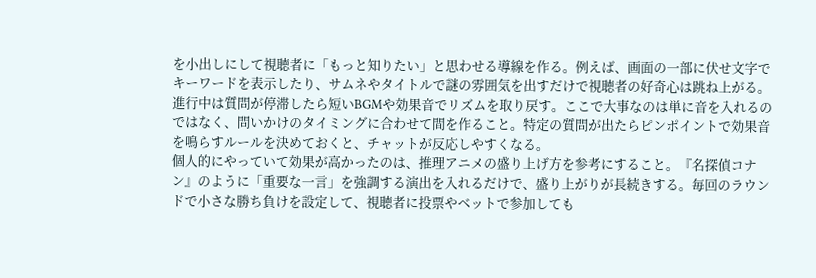を小出しにして視聴者に「もっと知りたい」と思わせる導線を作る。例えば、画面の一部に伏せ文字でキーワードを表示したり、サムネやタイトルで謎の雰囲気を出すだけで視聴者の好奇心は跳ね上がる。
進行中は質問が停滞したら短いBGMや効果音でリズムを取り戻す。ここで大事なのは単に音を入れるのではなく、問いかけのタイミングに合わせて間を作ること。特定の質問が出たらピンポイントで効果音を鳴らすルールを決めておくと、チャットが反応しやすくなる。
個人的にやっていて効果が高かったのは、推理アニメの盛り上げ方を参考にすること。『名探偵コナン』のように「重要な一言」を強調する演出を入れるだけで、盛り上がりが長続きする。毎回のラウンドで小さな勝ち負けを設定して、視聴者に投票やベットで参加しても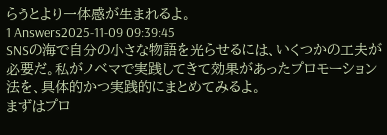らうとより一体感が生まれるよ。
1 Answers2025-11-09 09:39:45
SNSの海で自分の小さな物語を光らせるには、いくつかの工夫が必要だ。私がノベマで実践してきて効果があったプロモーション法を、具体的かつ実践的にまとめてみるよ。
まずはプロ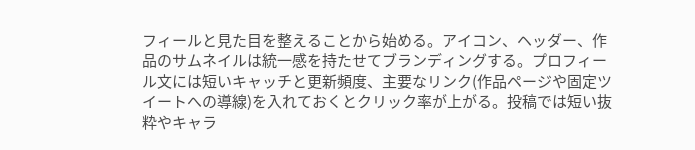フィールと見た目を整えることから始める。アイコン、ヘッダー、作品のサムネイルは統一感を持たせてブランディングする。プロフィール文には短いキャッチと更新頻度、主要なリンク(作品ページや固定ツイートへの導線)を入れておくとクリック率が上がる。投稿では短い抜粋やキャラ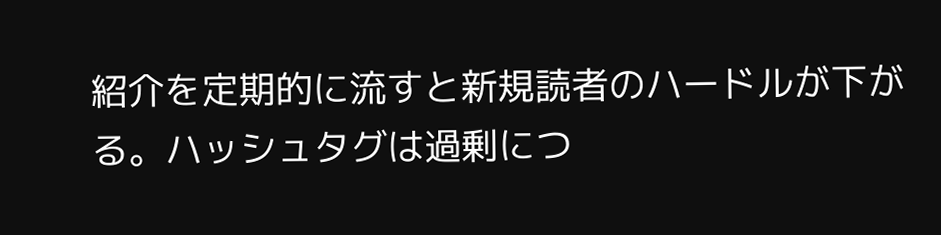紹介を定期的に流すと新規読者のハードルが下がる。ハッシュタグは過剰につ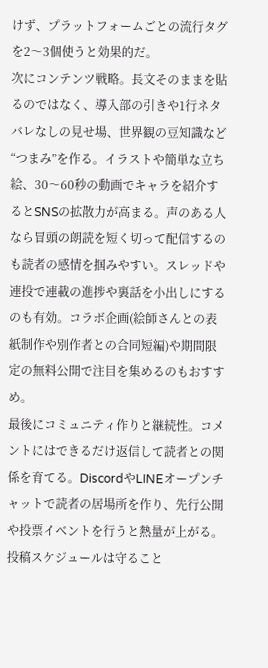けず、プラットフォームごとの流行タグを2〜3個使うと効果的だ。
次にコンテンツ戦略。長文そのままを貼るのではなく、導入部の引きや1行ネタバレなしの見せ場、世界観の豆知識など“つまみ”を作る。イラストや簡単な立ち絵、30〜60秒の動画でキャラを紹介するとSNSの拡散力が高まる。声のある人なら冒頭の朗読を短く切って配信するのも読者の感情を掴みやすい。スレッドや連投で連載の進捗や裏話を小出しにするのも有効。コラボ企画(絵師さんとの表紙制作や別作者との合同短編)や期間限定の無料公開で注目を集めるのもおすすめ。
最後にコミュニティ作りと継続性。コメントにはできるだけ返信して読者との関係を育てる。DiscordやLINEオープンチャットで読者の居場所を作り、先行公開や投票イベントを行うと熱量が上がる。投稿スケジュールは守ること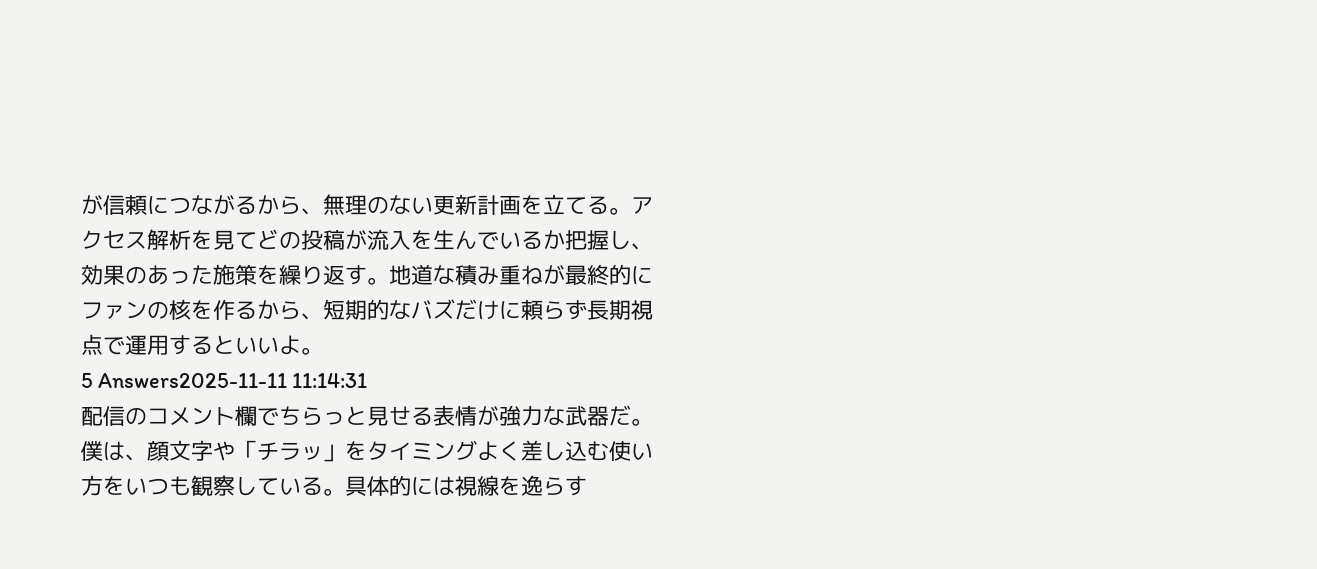が信頼につながるから、無理のない更新計画を立てる。アクセス解析を見てどの投稿が流入を生んでいるか把握し、効果のあった施策を繰り返す。地道な積み重ねが最終的にファンの核を作るから、短期的なバズだけに頼らず長期視点で運用するといいよ。
5 Answers2025-11-11 11:14:31
配信のコメント欄でちらっと見せる表情が強力な武器だ。
僕は、顔文字や「チラッ」をタイミングよく差し込む使い方をいつも観察している。具体的には視線を逸らす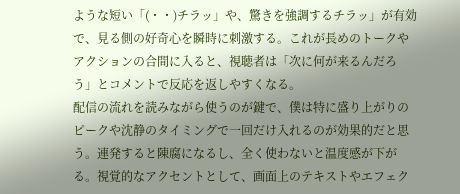ような短い「(・・)チラッ」や、驚きを強調するチラッ」が有効で、見る側の好奇心を瞬時に刺激する。これが長めのトークやアクションの合間に入ると、視聴者は「次に何が来るんだろう」とコメントで反応を返しやすくなる。
配信の流れを読みながら使うのが鍵で、僕は特に盛り上がりのピークや沈静のタイミングで一回だけ入れるのが効果的だと思う。連発すると陳腐になるし、全く使わないと温度感が下がる。視覚的なアクセントとして、画面上のテキストやエフェク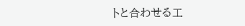トと合わせる工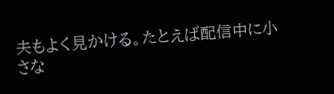夫もよく見かける。たとえば配信中に小さな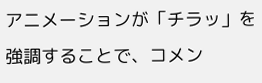アニメーションが「チラッ」を強調することで、コメン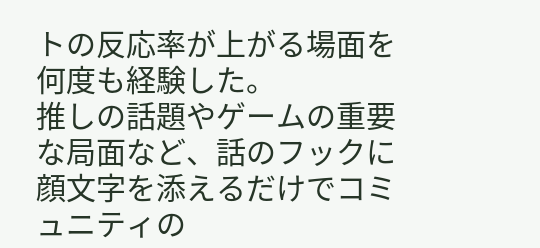トの反応率が上がる場面を何度も経験した。
推しの話題やゲームの重要な局面など、話のフックに顔文字を添えるだけでコミュニティの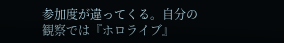参加度が違ってくる。自分の観察では『ホロライブ』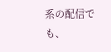系の配信でも、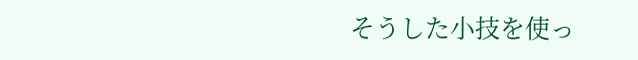そうした小技を使っ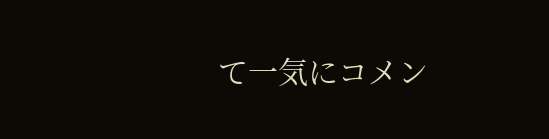て一気にコメン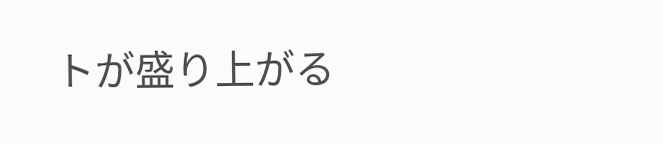トが盛り上がる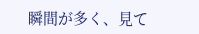瞬間が多く、見て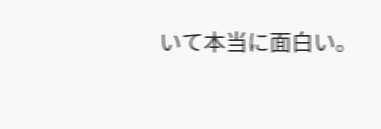いて本当に面白い。